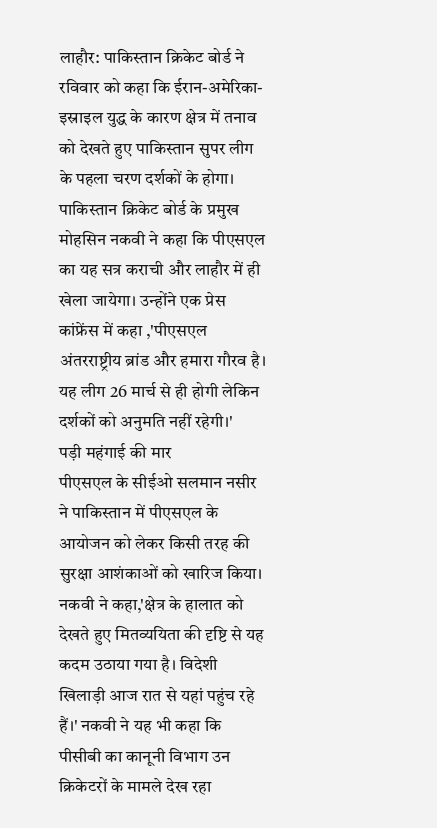लाहौर: पाकिस्तान क्रिकेट बोर्ड ने रविवार को कहा कि ईरान-अमेरिका-इस्राइल युद्ध के कारण क्षेत्र में तनाव को देखते हुए पाकिस्तान सुपर लीग के पहला चरण दर्शकों के होगा। पाकिस्तान क्रिकेट बोर्ड के प्रमुख मोहसिन नकवी ने कहा कि पीएसएल का यह सत्र कराची और लाहौर में ही खेला जायेगा। उन्होंने एक प्रेस कांफ्रेंस में कहा ,'पीएसएल अंतरराष्ट्रीय ब्रांड और हमारा गौरव है। यह लीग 26 मार्च से ही होगी लेकिन दर्शकों को अनुमति नहीं रहेगी।'
पड़ी महंगाई की मार
पीएसएल के सीईओ सलमान नसीर ने पाकिस्तान में पीएसएल के आयोजन को लेकर किसी तरह की सुरक्षा आशंकाओं को खारिज किया। नकवी ने कहा,'क्षेत्र के हालात को देखते हुए मितव्ययिता की दृष्टि से यह कदम उठाया गया है। विदेशी खिलाड़ी आज रात से यहां पहुंच रहे हैं।' नकवी ने यह भी कहा कि पीसीबी का कानूनी विभाग उन क्रिकेटरों के मामले देख रहा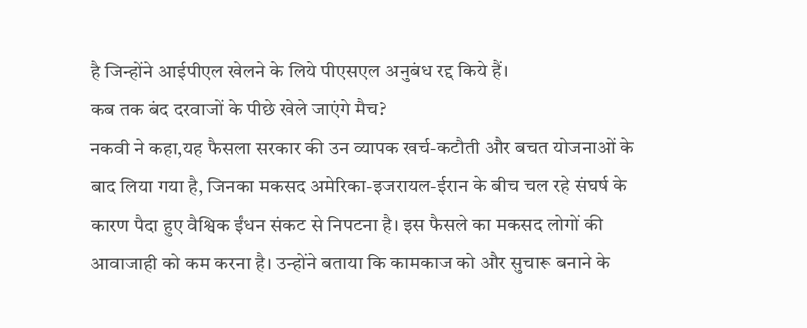है जिन्होंने आईपीएल खेलने के लिये पीएसएल अनुबंध रद्द किये हैं।
कब तक बंद दरवाजों के पीछे खेले जाएंगे मैच?
नकवी ने कहा,यह फैसला सरकार की उन व्यापक खर्च-कटौती और बचत योजनाओं के बाद लिया गया है, जिनका मकसद अमेरिका-इजरायल-ईरान के बीच चल रहे संघर्ष के कारण पैदा हुए वैश्विक ईंधन संकट से निपटना है। इस फैसले का मकसद लोगों की आवाजाही को कम करना है। उन्होंने बताया कि कामकाज को और सुचारू बनाने के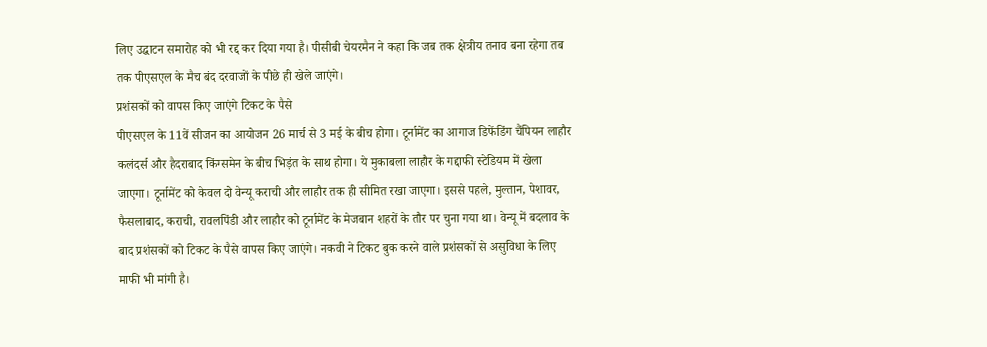लिए उद्घाटन समारोह को भी रद्द कर दिया गया है। पीसीबी चेयरमैन ने कहा कि जब तक क्षेत्रीय तनाव बना रहेगा तब तक पीएसएल के मैच बंद दरवाजों के पीछे ही खेले जाएंगे।
प्रशंसकों को वापस किए जाएंगे टिकट के पैसे
पीएसएल के 11वें सीजन का आयोजन 26 मार्च से 3 मई के बीच होगा। टूर्नामेंट का आगाज डिफेंडिंग चैंपियन लाहौर कलंदर्स और हैदराबाद किंग्समेन के बीच भिड़ंत के साथ होगा। ये मुकाबला लाहौर के गद्दाफी स्टेडियम में खेला जाएगा। टूर्नामेंट को केवल दो वेन्यू कराची और लाहौर तक ही सीमित रखा जाएगा। इससे पहले, मुल्तान, पेशावर, फैसलाबाद, कराची, रावलपिंडी और लाहौर को टूर्नामेंट के मेजबान शहरों के तौर पर चुना गया था। वेन्यू में बदलाव के बाद प्रशंसकों को टिकट के पैसे वापस किए जाएंगे। नकवी ने टिकट बुक करने वाले प्रशंसकों से असुविधा के लिए माफी भी मांगी है।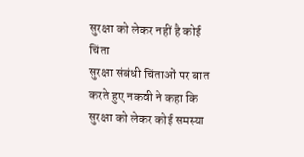सुरक्षा को लेकर नहीं है कोई चिंता
सुरक्षा संबंधी चिंताओं पर बात करते हुए नकवी ने कहा कि सुरक्षा को लेकर कोई समस्या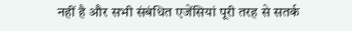नहीं है और सभी संबंधित एजेंसियां पूरी तरह से सतर्क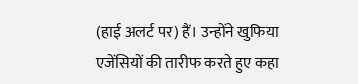(हाई अलर्ट पर) हैं। उन्होंने खुफिया एजेंसियों की तारीफ करते हुए कहा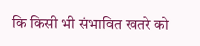कि किसी भी संभावित खतरे को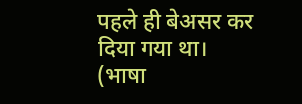पहले ही बेअसर कर दिया गया था।
(भाषा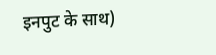इनपुट के साथ)